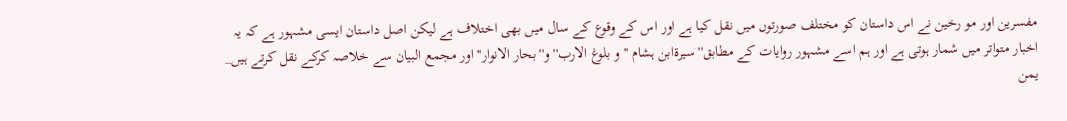مفسرین اور مو رخین نے اس داستان کو مختلف صورتوں میں نقل کیا ہے اور اس کے وقوع کے سال میں بھى اختلاف ہے لیکن اصل داستان ایسى مشہور ہے کہ یہ اخبار متواتر میں شمار ہوتى ہے اور ہم اسے مشہور روایات کے مطابق''سیرةابن ہشام ''و بلوغ الارب'' و''بحار الانوار''اور مجمع البیان سے خلاصہ کرکے نقل کرتے ہیں_
یمن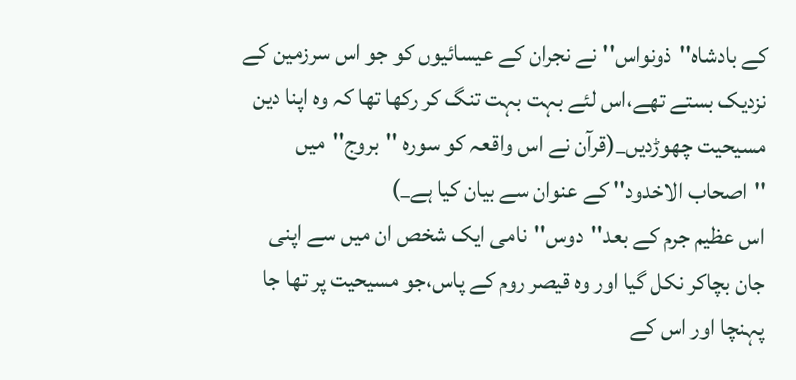کے بادشاہ''ذونواس''نے نجران کے عیسائیوں کو جو اس سرزمین کے نزدیک بستے تھے،اس لئے بہت بہت تنگ کر رکھا تھا کہ وہ اپنا دین مسیحیت چھوڑدیں_(قرآن نے اس واقعہ کو سورہ ''بروج''میں ''اصحاب الاخدود'' کے عنوان سے بیان کیا ہے_)
اس عظیم جرم کے بعد''دوس''نامى ایک شخص ان میں سے اپنى جان بچاکر نکل گیا اور وہ قیصر روم کے پاس،جو مسیحیت پر تھا جا پہنچا اور اس کے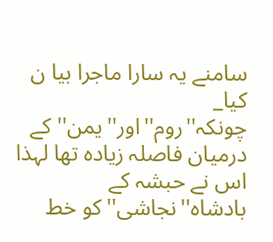سامنے یہ سارا ماجرا بیا ن کیا_
چونکہ''روم''اور''یمن'' کے درمیان فاصلہ زیادہ تھا لہذا اس نے حبشہ کے بادشاہ''نجاشی''کو خط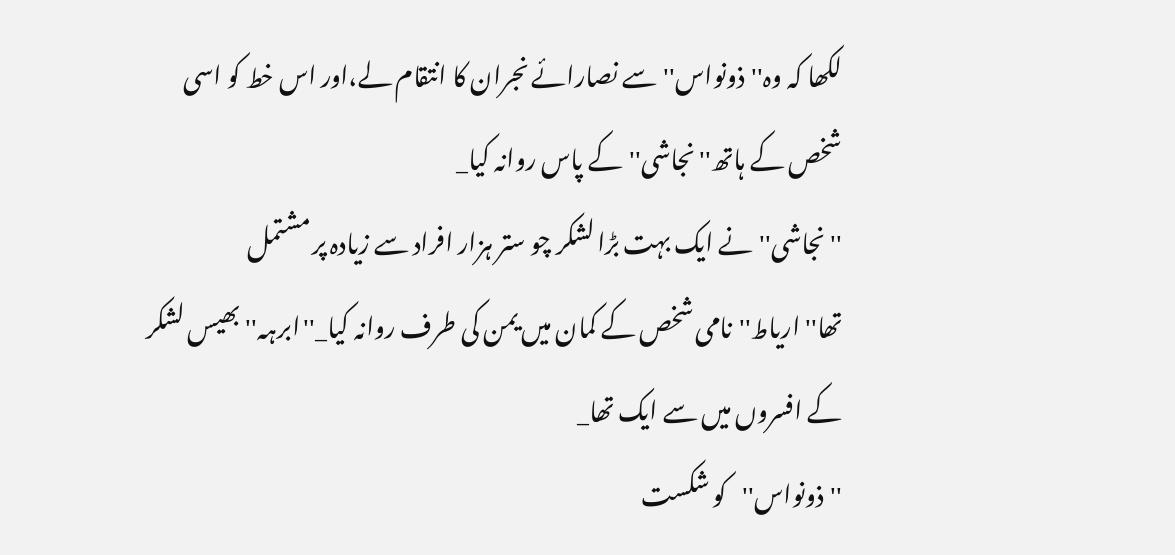لکھا کہ وہ''ذونواس''سے نصارائے نجران کا انتقام لے،اور اس خط کو اسى شخص کے ہاتھ''نجاشی''کے پاس روانہ کیا_
''نجاشی''نے ایک بہت بڑا لشکر چو ستر ہزار افراد سے زیادہ پر مشتمل تھا''اریاط''نامى شخص کے کمان میں یمن کى طرف روانہ کیا_''ابرہہ''بھیس لشکر کے افسروں میں سے ایک تھا_
''ذونواس''کو شکست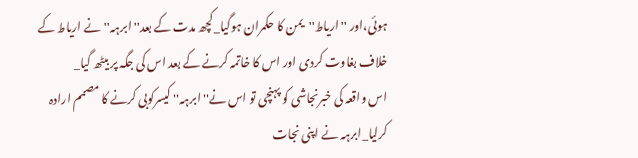ہوئی،اور ''اریاط''یمن کا حکمران ہوگیا_کچھ مدت کے بعد''ابرہہ''نے اریاط کے خلاف بغاوت کردى اور اس کا خاتمہ کرنے کے بعد اس کى جگہ پر بیٹھ گیا_
اس واقعہ کى خبرنجاشى کو پہنچى تو اس نے''ابرہہ'' کیسرکوبى کرنے کا مصمم ارادہ کرلیا_ابرہہ نے اپنى نجات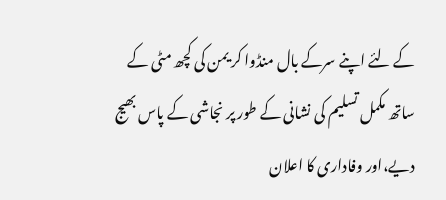کے لئے اپنے سرکے بال منڈوا کر یمن کى کچھ مٹى کے ساتھ مکمل تسلیم کى نشانى کے طور پر نجاشى کے پاس بھیج دیے،اور وفادارى کا اعلان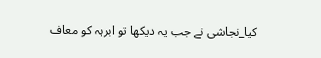کیا_نجاشى نے جب یہ دیکھا تو ابرہہ کو معاف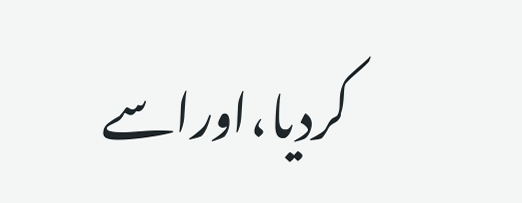کردیا،اوراسے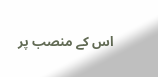اس کے منصب پر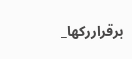برقراررکھا_